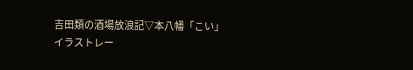吉田類の酒場放浪記▽本八幡「こい」
イラストレー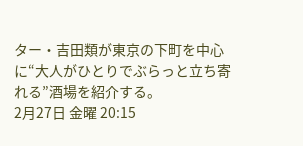ター・吉田類が東京の下町を中心に“大人がひとりでぶらっと立ち寄れる”酒場を紹介する。
2月27日 金曜 20:15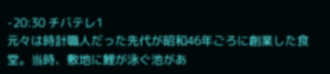-20:30 チバテレ1
元々は時計職人だった先代が昭和46年ごろに創業した食堂。当時、敷地に鯉が泳ぐ池があ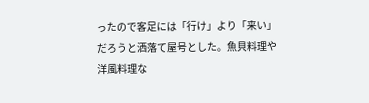ったので客足には「行け」より「来い」だろうと洒落て屋号とした。魚貝料理や洋風料理な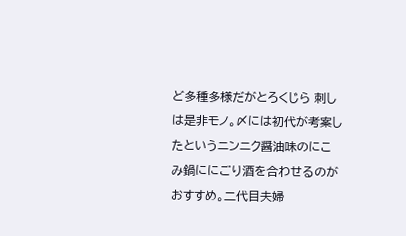ど多種多様だがとろくじら 刺しは是非モノ。〆には初代が考案したというニンニク醤油味のにこみ鍋ににごり酒を合わせるのがおすすめ。二代目夫婦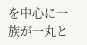を中心に一族が一丸と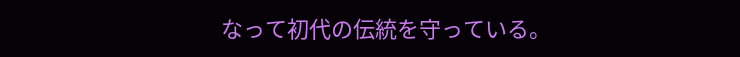なって初代の伝統を守っている。